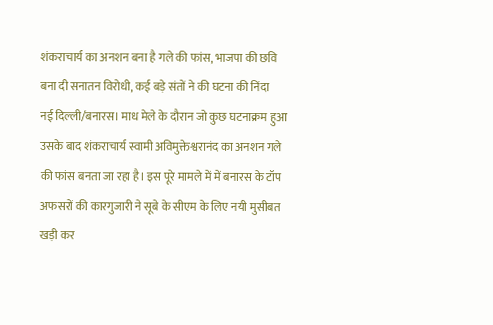शंकराचार्य का अनशन बना है गले की फांस, भाजपा की छवि बना दी सनातन विरोधी, कई बड़े संतों ने की घटना की निंदा
नई दिल्ली/बनारस। माध मेले के दौरान जो कुछ घटनाक्रम हुआ उसके बाद शंकराचार्य स्वामी अविमुक्तेश्वरानंद का अनशन गले की फांस बनता जा रहा है। इस पूरे मामले में में बनारस के टॉप अफसरों की कारगुजारी ने सूबे के सीएम के लिए नयी मुसीबत खड़ी कर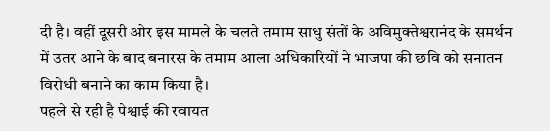दी है। वहीं दूसरी ओर इस मामले के चलते तमाम साधु संतों के अविमुक्तेश्वरानंद के समर्थन में उतर आने के बाद बनारस के तमाम आला अधिकारियों ने भाजपा की छवि को सनातन विरोधी बनाने का काम किया है।
पहले से रही है पेश्वाई की रवायत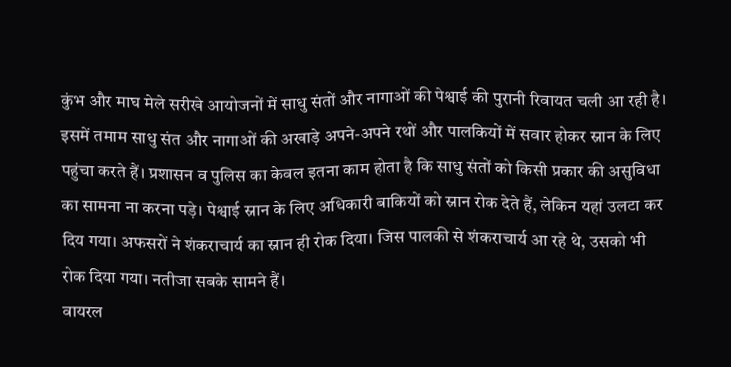कुंभ और माघ मेले सरीखे आयोजनों में साधु संतों और नागाओं की पेश्वाई की पुरानी रिवायत चली आ रही है। इसमें तमाम साधु संत और नागाओं की अखाड़े अपने-अपने रथों और पालकियों में सवार होकर स्नान के लिए पहुंचा करते हैं। प्रशासन व पुलिस का केवल इतना काम होता है कि साधु संतों को किसी प्रकार की असुविधा का सामना ना करना पड़े। पेश्वाई स्नान के लिए अधिकारी बाकियों को स्नान रोक देते हैं, लेकिन यहां उलटा कर दिय गया। अफसरों ने शंकराचार्य का स्नान ही रोक दिया। जिस पालकी से शंकराचार्य आ रहे थे, उसको भी रोक दिया गया। नतीजा सबके सामने हैं।
वायरल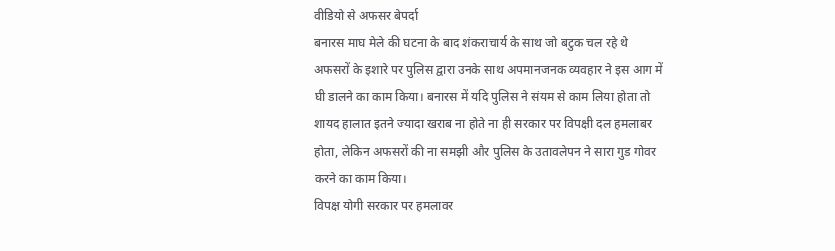वीडियो से अफसर बेपर्दा
बनारस माघ मेले की घटना के बाद शंकराचार्य के साथ जो बटुक चल रहे थे अफसरों के इशारे पर पुलिस द्वारा उनके साथ अपमानजनक व्यवहार ने इस आग में घी डालने का काम किया। बनारस में यदि पुलिस ने संयम से काम लिया होता तो शायद हालात इतने ज्यादा खराब ना होते ना ही सरकार पर विपक्षी दल हमलाबर होता, लेकिन अफसरों की ना समझी और पुलिस के उतावलेपन ने सारा गुड गोवर करने का काम किया।
विपक्ष योगी सरकार पर हमलावर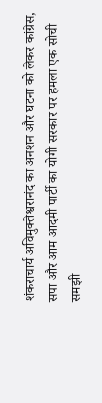शंकराचार्य अविमुक्तेश्वरानंद का अनशन और घटना को लेकर कांग्रेस, सपा और आम आदमी पार्टी का योगी सरकार पर हमला एक सोची समझी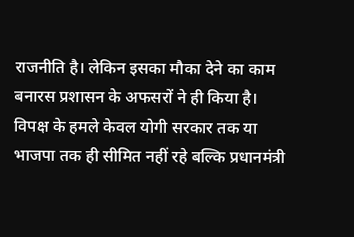राजनीति है। लेकिन इसका मौका देने का काम बनारस प्रशासन के अफसरों ने ही किया है। विपक्ष के हमले केवल योगी सरकार तक या भाजपा तक ही सीमित नहीं रहे बल्कि प्रधानमंत्री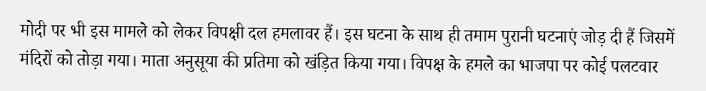मोदी पर भी इस मामले को लेकर विपक्षी दल हमलावर हैं। इस घटना के साथ ही तमाम पुरानी घटनाएं जोड़ दी हैं जिसमें मंदिरों को तोड़ा गया। माता अनुसूया की प्रतिमा को खंड़ित किया गया। विपक्ष के हमले का भाजपा पर कोई पलटवार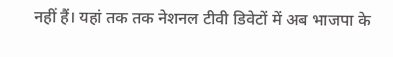नहीं हैं। यहां तक तक नेशनल टीवी डिवेटों में अब भाजपा के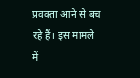प्रवक्ता आने से बच रहे हैं। इस मामले में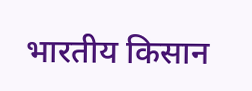भारतीय किसान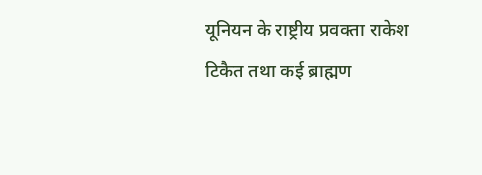यूनियन के राष्ट्रीय प्रवक्ता राकेश टिकैत तथा कई ब्राह्मण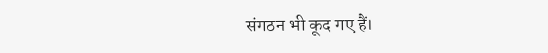संगठन भी कूद गए हैं।